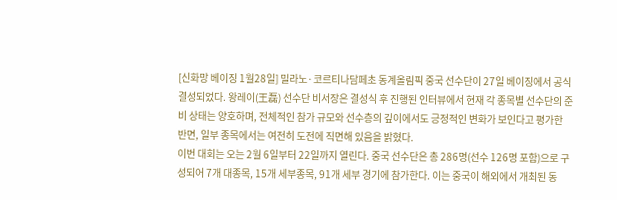[신화망 베이징 1월28일] 밀라노·코르티나담페초 동계올림픽 중국 선수단이 27일 베이징에서 공식 결성되었다. 왕레이(王磊) 선수단 비서장은 결성식 후 진행된 인터뷰에서 현재 각 종목별 선수단의 준비 상태는 양호하며, 전체적인 참가 규모와 선수층의 깊이에서도 긍정적인 변화가 보인다고 평가한 반면, 일부 종목에서는 여전히 도전에 직면해 있음을 밝혔다.
이번 대회는 오는 2월 6일부터 22일까지 열린다. 중국 선수단은 총 286명(선수 126명 포함)으로 구성되어 7개 대종목, 15개 세부종목, 91개 세부 경기에 참가한다. 이는 중국이 해외에서 개최된 동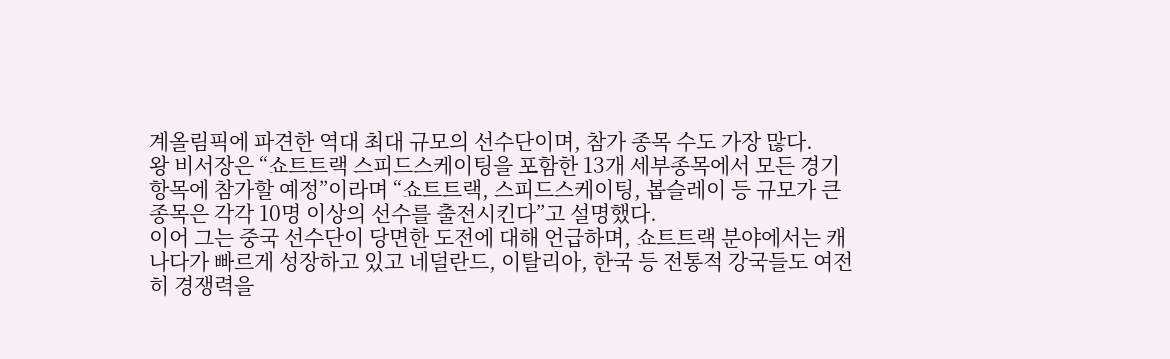계올림픽에 파견한 역대 최대 규모의 선수단이며, 참가 종목 수도 가장 많다.
왕 비서장은 “쇼트트랙 스피드스케이팅을 포함한 13개 세부종목에서 모든 경기 항목에 참가할 예정”이라며 “쇼트트랙, 스피드스케이팅, 봅슬레이 등 규모가 큰 종목은 각각 10명 이상의 선수를 출전시킨다”고 설명했다.
이어 그는 중국 선수단이 당면한 도전에 대해 언급하며, 쇼트트랙 분야에서는 캐나다가 빠르게 성장하고 있고 네덜란드, 이탈리아, 한국 등 전통적 강국들도 여전히 경쟁력을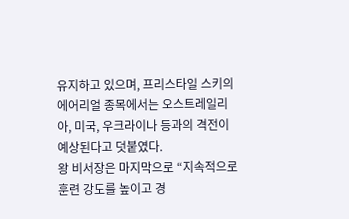유지하고 있으며, 프리스타일 스키의 에어리얼 종목에서는 오스트레일리아, 미국, 우크라이나 등과의 격전이 예상된다고 덧붙였다.
왕 비서장은 마지막으로 “지속적으로 훈련 강도를 높이고 경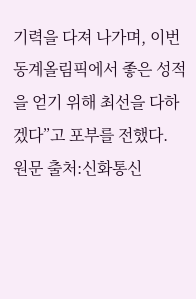기력을 다져 나가며, 이번 동계올림픽에서 좋은 성적을 얻기 위해 최선을 다하겠다”고 포부를 전했다.
원문 출처:신화통신